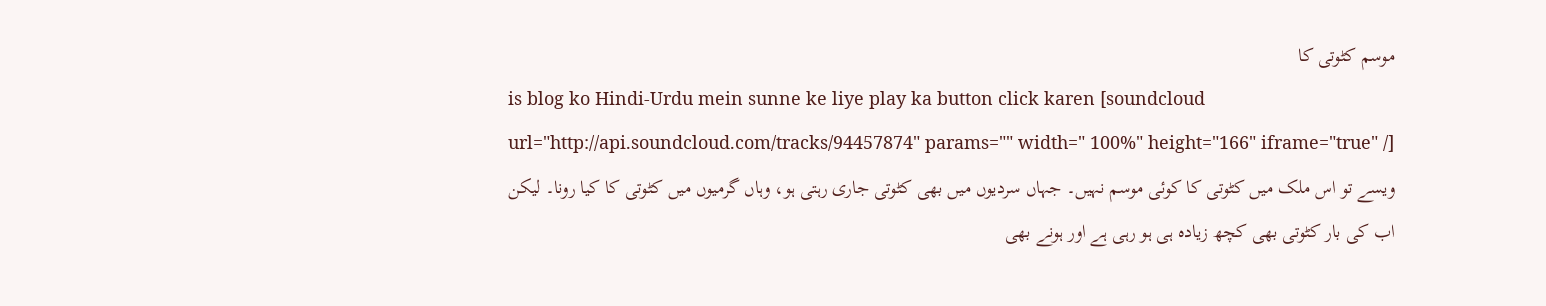موسم کٹوتی کا
is blog ko Hindi-Urdu mein sunne ke liye play ka button click karen [soundcloud url="http://api.soundcloud.com/tracks/94457874" params="" width=" 100%" height="166" iframe="true" /]
ویسے تو اس ملک میں کٹوتی کا کوئی موسم نہیں۔ جہاں سردیوں میں بھی کٹوتی جاری رہتی ہو، وہاں گرمیوں میں کٹوتی کا کیا رونا۔ لیکن اب کی بار کٹوتی بھی کچھ زیادہ ہی ہو رہی ہے اور ہونے بھی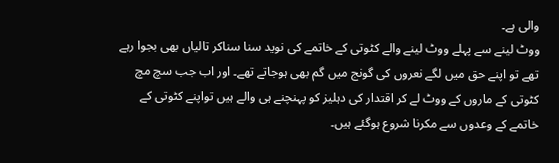والی ہے۔
ووٹ لینے سے پہلے ووٹ لینے والے کٹوتی کے خاتمے کی نوید سنا سناکر تالیاں بھی بجوا رہے تھے تو اپنے حق میں لگے نعروں کی گونج میں گم بھی ہوجاتے تھے۔ اور اب جب سچ مچ کٹوتی کے ماروں کے ووٹ لے کر اقتدار کی دہلیز کو پہنچنے ہی والے ہیں تواپنے کٹوتی کے خاتمے کے وعدوں سے مکرنا شروع ہوگئے ہیں۔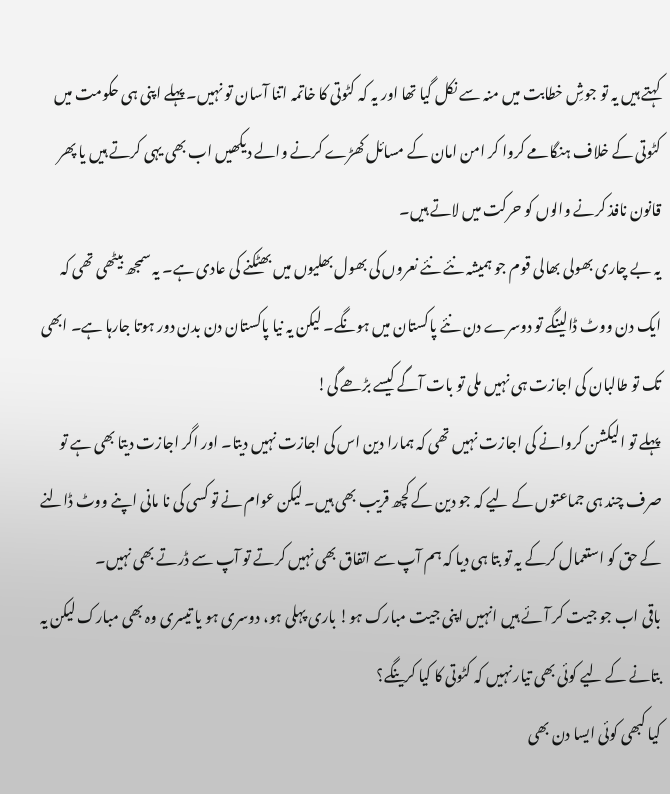کہتے ہیں یہ تو جوشِ خطابت میں منہ سے نکل گیا تھا اور یہ کہ کٹوتی کا خاتمہ اتنا آسان تو نہیں۔ پہلے اپنی ہی حکومت میں کٹوتی کے خلاف ہنگامے کروا کر امن امان کے مسائل کھڑے کرنے والے دیکھیں اب بھی یہی کرتے ہیں یا پھر قانون نافذ کرنے والوں کو حرکت میں لاتے ہیں۔
یہ بے چاری بھولی بھالی قوم جو ہمیشہ نئے نئے نعروں کی بھول بھلیوں میں بھٹکنے کی عادی ہے۔ یہ سمجھ بیٹھی تھی کہ ایک دن ووٹ ڈالینگے تو دوسرے دن نئے پاکستان میں ہونگے۔ لیکن یہ نیا پاکستان دن بدن دور ہوتا جارہا ہے۔ ابھی تک تو طالبان کی اجازت ہی نہیں ملی تو بات آگے کیسے بڑھے گی!
پہلے تو الیکشن کروانے کی اجازت نہیں تھی کہ ہمارا دین اس کی اجازت نہیں دیتا۔ اور اگر اجازت دیتا بھی ہے تو صرف چند ہی جماعتوں کے لیے کہ جو دین کے کچھ قریب بھی ہیں۔ لیکن عوام نے تو کسی کی نا مانی اپنے ووٹ ڈالنے کے حق کو استعمال کرکے یہ تو بتا ہی دیا کہ ہم آپ سے اتفاق بھی نہیں کرتے تو آپ سے ڈرتے بھی نہیں۔
باقی اب جو جیت کر آئے ہیں انہیں اپنی جیت مبارک ہو! باری پہلی ہو، دوسری ہو یا تیسری وہ بھی مبارک لیکن یہ بتانے کے لیے کوئی بھی تیار نہیں کہ کٹوتی کا کیا کرینگے؟
کیا کبھی کوئی ایسا دن بھی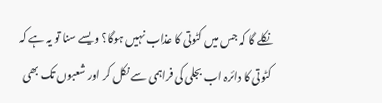نکلے گا کہ جس میں کٹوتی کا عذاب نہیں ہوگا؟ ویسے سنا تو یہ ہے کہ کٹوتی کا دائرہ اب بجلی کی فراہمی سے نکل کر اور شعبوں تک بھی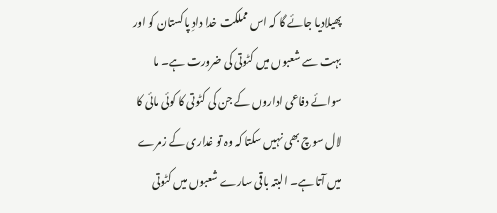پھیلادیا جائے گا کہ اس مملکت خدا دادِ پاکستان کو اور بہت سے شعبوں میں کٹوتی کی ضرورت ہے۔ ما سوائے دفاعی اداروں کے جن کی کٹوتی کا کوئی مائی کا لال سوچ بھی نہیں سکتا کہ وہ تو غداری کے زمرے میں آتا ہے۔ البتہ باقی سارے شعبوں میں کٹوتی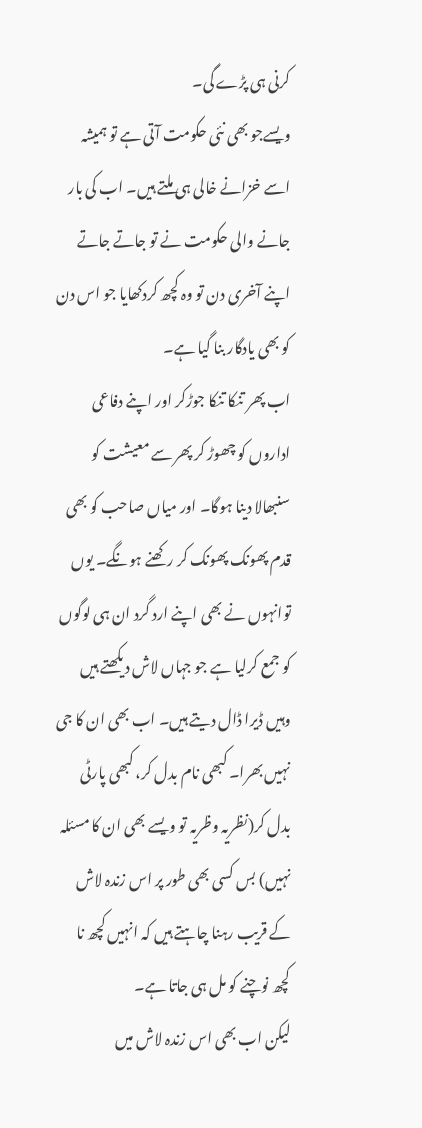کرنی ہی پڑے گی۔
ویسےجو بھی نئی حکومت آتی ہے تو ہمیشہ اسے خزانے خالی ہی ملتے ہیں۔ اب کی بار جانے والی حکومت نے تو جاتے جاتے اپنے آخری دن تو وہ کچھ کردکھایا جو اس دن کو بھی یادگار بنا گیا ہے۔
اب پھر تنکا تنکا جوڑکر اور اپنے دفاعی اداروں کو چھوڑ کر پھر سے معیشت کو سنبھالا دینا ہوگا۔ اور میاں صاحب کو بھی قدم پھونک پھونک کر رکھنے ہونگے۔ یوں توانہوں نے بھی اپنے ارد گرد ان ہی لوگوں کو جمع کرلیا ہے جو جہاں لاش دیکھتے ہیں وہیں ڈیرا ڈال دیتے ہیں۔ اب بھی ان کا جی نہیں بھرا۔ کبھی نام بدل کر، کبھی پارٹی بدل کر(نظریہ وظریہ تو ویسے بھی ان کا مسئلہ نہیں) بس کسی بھی طور پر اس زندہ لاش کے قریب رہنا چاہتے ہیں کہ انہیں کچھ نا کچھ نوچنے کو مل ہی جاتا ہے۔
لیکن اب بھی اس زندہ لاش میں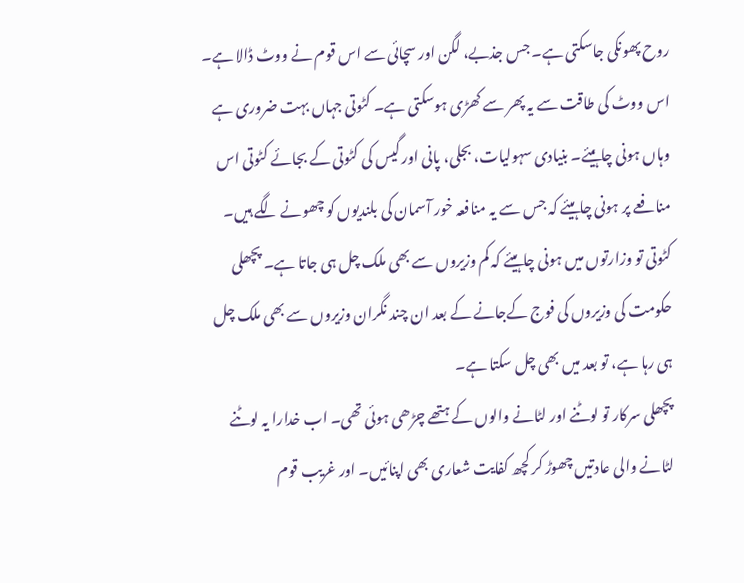روح پھونکی جاسکتی ہے۔ جس جذبے، لگن اور سچائی سے اس قوم نے ووٹ ڈالا ہے۔ اس ووٹ کی طاقت سے یہ پھر سے کھڑی ہوسکتی ہے۔ کٹوتی جہاں بہت ضروری ہے وہاں ہونی چاہیئے۔ بنیادی سہولیات، بجلی، پانی اور گیس کی کٹوتی کے بجائے کٹوتی اس منافعے پر ہونی چاہیئے کہ جس سے یہ منافعہ خور آسمان کی بلندیوں کو چھونے لگے ہیں۔
کٹوتی تو وزارتوں میں ہونی چاہیئے کہ کم وزیروں سے بھی ملک چل ہی جاتا ہے۔ پچھلی حکومت کی وزیروں کی فوج کےجانے کے بعد ان چند نگران وزیروں سے بھی ملک چل ہی رہا ہے، تو بعد میں بھی چل سکتا ہے۔
پچھلی سرکار تو لوٹنے اور لٹانے والوں کے ہتھے چڑھی ہوئی تھی۔ اب خدارا یہ لوٹنے لٹانے والی عادتیں چھوڑ کر کچھ کفایت شعاری بھی اپنائیں۔ اور غریب قوم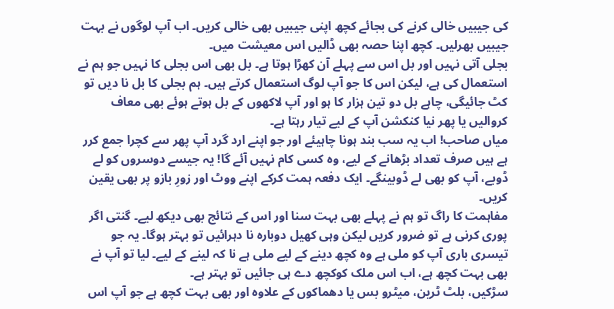کی جیبیں خالی کرنے کی بجائے کچھ اپنی جیبیں بھی خالی کریں۔ اب آپ لوگوں نے بہت جیبیں بھرلیں۔ کچھ اپنا حصہ بھی ڈالیں اس معیشت میں۔
بجلی آتی نہیں اور بل اس سے پہلے آن کھڑا ہوتا ہے۔ بل بھی اس بجلی کا نہیں جو ہم نے استعمال کی ہے، لیکن اس کا جو آپ لوگ استعمال کرتے ہیں۔ ہم بجلی کا بل نا دیں تو کٹ جائیگی، چاہے بل دو تین ہزار کا ہو اور آپ لاکھوں کے بل ہوتے ہوئے بھی معاف کروالیں یا پھر نیا کنکشن آپ کے لیے تیار رہتا ہے۔
میاں صاحب! اب یہ سب بند ہونا چاہیئے اور جو اپنے ارد گرد آپ پھر سے کچرا جمع کرر ہے ہیں صرف تعداد بڑھانے کے لیے، وہ کسی کام نہیں آئے گا! یہ جیسے دوسروں کو لے ڈوبے، آپ کو بھی لے ڈوبینگے۔ ایک دفعہ ہمت کرکے اپنے ووٹ اور زورِ بازو پر بھی یقین کریں۔
مفاہمت کا راگ تو ہم نے پہلے بھی بہت سنا اور اس کے نتائج بھی دیکھ لیے۔ گنتی اگر پوری کرنی ہے تو ضرور کریں لیکن وہی کھیل دوبارہ نا دہرائیں تو بہتر ہوگا۔ یہ جو تیسری باری آپ کو ملی ہے وہ کچھ دینے کے لیے ملی ہے نا کہ لینے کے لیے۔ لیا تو آپ نے بھی بہت کچھ ہے، اب اس ملک کوکچھ دے ہی جائیں تو بہتر ہے۔
سڑکیں، بلٹ ٹرین، میٹرو بس یا دھماکوں کے علاوہ اور بھی بہت کچھ ہے جو آپ اس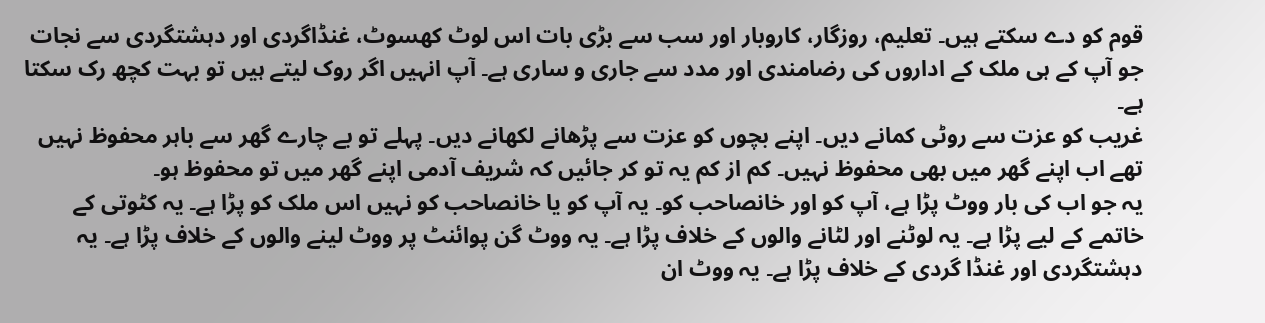قوم کو دے سکتے ہیں۔ تعلیم، روزگار، کاروبار اور سب سے بڑی بات اس لوٹ کھسوٹ، غنڈاگردی اور دہشتگردی سے نجات جو آپ کے ہی ملک کے اداروں کی رضامندی اور مدد سے جاری و ساری ہے۔ آپ انہیں اگر روک لیتے ہیں تو بہت کچھ رک سکتا ہے۔
غریب کو عزت سے روٹی کمانے دیں۔ اپنے بچوں کو عزت سے پڑھانے لکھانے دیں۔ پہلے تو بے چارے گھر سے باہر محفوظ نہیں تھے اب اپنے گھر میں بھی محفوظ نہیں۔ کم از کم یہ تو کر جائیں کہ شریف آدمی اپنے گھر میں تو محفوظ ہو۔
یہ جو اب کی بار ووٹ پڑا ہے، آپ کو اور خانصاحب کو۔ یہ آپ کو یا خانصاحب کو نہیں اس ملک کو پڑا ہے۔ یہ کٹوتی کے خاتمے کے لیے پڑا ہے۔ یہ لوٹنے اور لٹانے والوں کے خلاف پڑا ہے۔ یہ ووٹ گن پوائنٹ پر ووٹ لینے والوں کے خلاف پڑا ہے۔ یہ دہشتگردی اور غنڈا گردی کے خلاف پڑا ہے۔ یہ ووٹ ان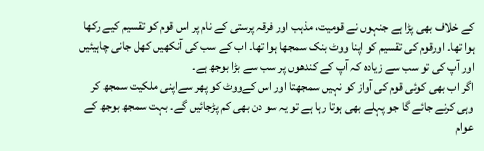کے خلاف بھی پڑا ہے جنہوں نے قومیت، مذہب اور فرقہ پرستی کے نام پر اس قوم کو تقسیم کیے رکھا ہوا تھا۔ اورقوم کی تقسیم کو اپنا ووٹ بنک سمجھا ہوا تھا۔ اب کے سب کی آنکھیں کھل جانی چاہیئیں اور آپ کی تو سب سے زیادہ کہ آپ کے کندھوں پر سب سے بڑا بوجھ ہے۔
اگر اب بھی کوئی قوم کی آواز کو نہیں سمجھتا اور اس کےووٹ کو پھر سےاپنی ملکیت سمجھ کر وہی کرنے جائے گا جو پہلے بھی ہوتا رہا ہے تو یہ سو دن بھی کم پڑجائیں گے۔ بہت سمجھ بوجھ کے عوام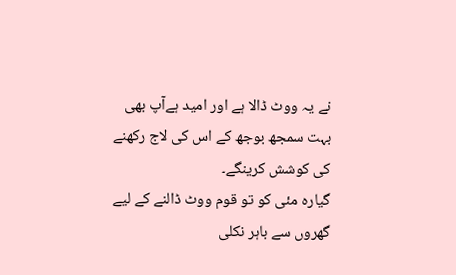نے یہ ووٹ ڈالا ہے اور امید ہےآپ بھی بہت سمجھ بوجھ کے اس کی لاج رکھنے کی کوشش کرینگے۔
گیارہ مئی کو تو قوم ووٹ ڈالنے کے لیے گھروں سے باہر نکلی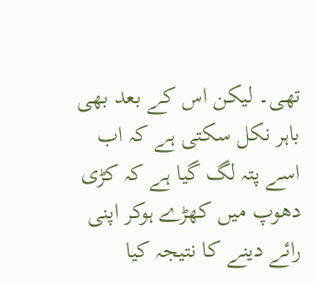تھی۔ لیکن اس کے بعد بھی باہر نکل سکتی ہے کہ اب اسے پتہ لگ گیا ہے کہ کڑی دھوپ میں کھڑے ہوکر اپنی رائے دینے کا نتیجہ کیا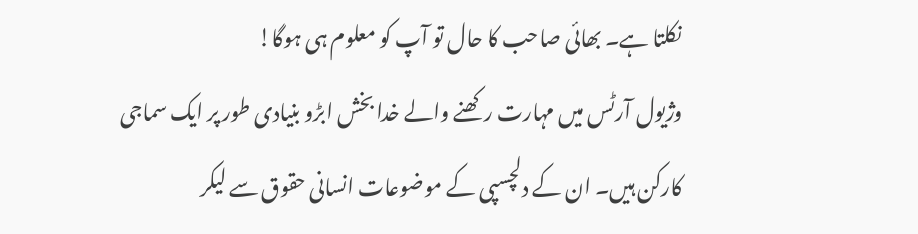نکلتا ہے۔ بھائی صاحب کا حال تو آپ کو معلوم ہی ہوگا!
وژیول آرٹس میں مہارت رکھنے والے خدا بخش ابڑو بنیادی طور پر ایک سماجی کارکن ہیں۔ ان کے دلچسپی کے موضوعات انسانی حقوق سے لیکر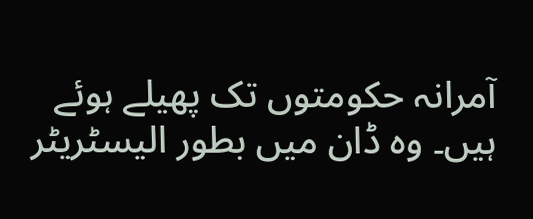آمرانہ حکومتوں تک پھیلے ہوئے ہیں۔ وہ ڈان میں بطور الیسٹریٹر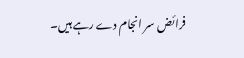فرائض سر انجام دے رہے ہیں۔